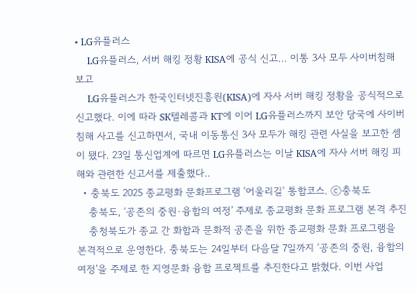• LG유플러스
    LG유플러스, 서버 해킹 정황 KISA에 공식 신고… 이통 3사 모두 사이버침해 보고
    LG유플러스가 한국인터넷진흥원(KISA)에 자사 서버 해킹 정황을 공식적으로 신고했다. 이에 따라 SK텔레콤과 KT에 이어 LG유플러스까지 보안 당국에 사이버 침해 사고를 신고하면서, 국내 이동통신 3사 모두가 해킹 관련 사실을 보고한 셈이 됐다. 23일 통신업계에 따르면 LG유플러스는 이날 KISA에 자사 서버 해킹 피해와 관련한 신고서를 제출했다..
  • 충북도 2025 종교평화 문화프로그램 '어울리길' 통합코스. ⓒ충북도
    충북도, ‘공존의 중원·융합의 여정’ 주제로 종교평화 문화 프로그램 본격 추진
    충청북도가 종교 간 화합과 문화적 공존을 위한 종교평화 문화 프로그램을 본격적으로 운영한다. 충북도는 24일부터 다음달 7일까지 ‘공존의 중원, 융합의 여정’을 주제로 한 지영문화 융합 프로젝트를 추진한다고 밝혔다. 이번 사업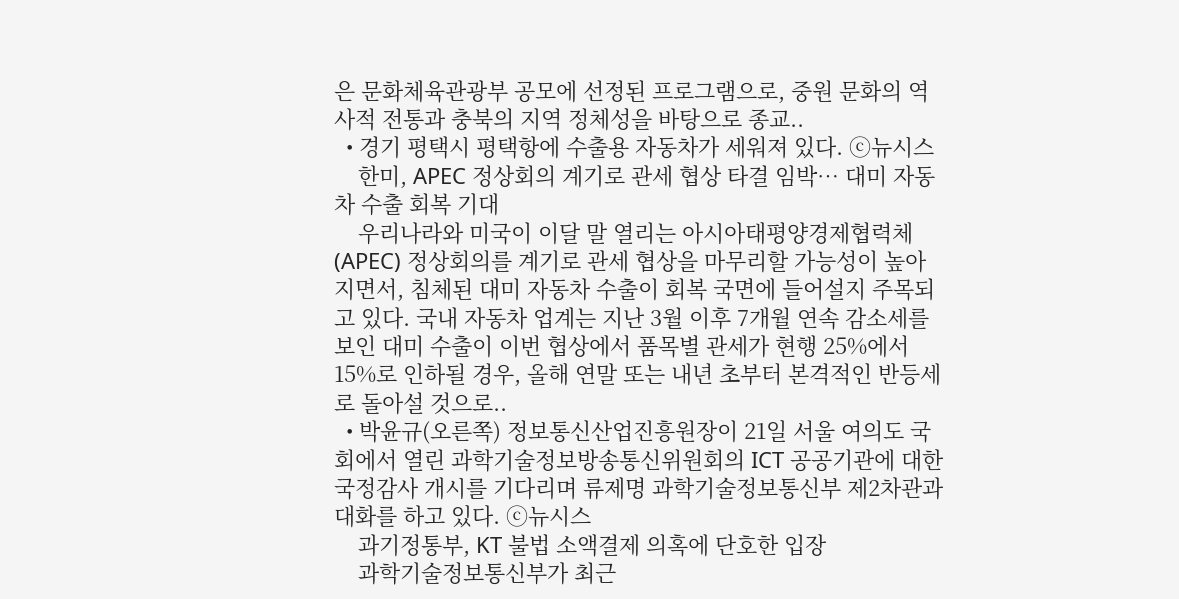은 문화체육관광부 공모에 선정된 프로그램으로, 중원 문화의 역사적 전통과 충북의 지역 정체성을 바탕으로 종교..
  • 경기 평택시 평택항에 수출용 자동차가 세워져 있다. ⓒ뉴시스
    한미, APEC 정상회의 계기로 관세 협상 타결 임박… 대미 자동차 수출 회복 기대
    우리나라와 미국이 이달 말 열리는 아시아태평양경제협력체(APEC) 정상회의를 계기로 관세 협상을 마무리할 가능성이 높아지면서, 침체된 대미 자동차 수출이 회복 국면에 들어설지 주목되고 있다. 국내 자동차 업계는 지난 3월 이후 7개월 연속 감소세를 보인 대미 수출이 이번 협상에서 품목별 관세가 현행 25%에서 15%로 인하될 경우, 올해 연말 또는 내년 초부터 본격적인 반등세로 돌아설 것으로..
  • 박윤규(오른쪽) 정보통신산업진흥원장이 21일 서울 여의도 국회에서 열린 과학기술정보방송통신위원회의 ICT 공공기관에 대한 국정감사 개시를 기다리며 류제명 과학기술정보통신부 제2차관과 대화를 하고 있다. ⓒ뉴시스
    과기정통부, KT 불법 소액결제 의혹에 단호한 입장
    과학기술정보통신부가 최근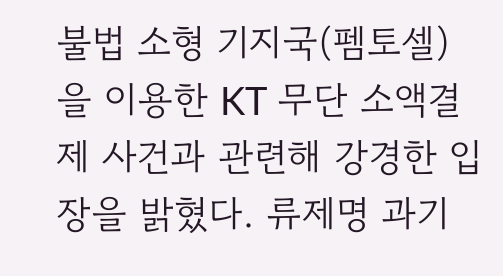불법 소형 기지국(펨토셀)을 이용한 KT 무단 소액결제 사건과 관련해 강경한 입장을 밝혔다. 류제명 과기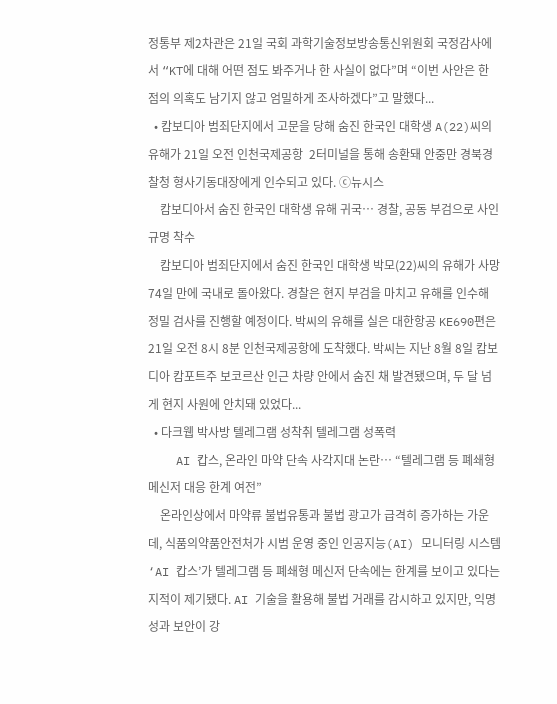정통부 제2차관은 21일 국회 과학기술정보방송통신위원회 국정감사에서 “KT에 대해 어떤 점도 봐주거나 한 사실이 없다”며 “이번 사안은 한 점의 의혹도 남기지 않고 엄밀하게 조사하겠다”고 말했다...
  • 캄보디아 범죄단지에서 고문을 당해 숨진 한국인 대학생 A(22)씨의 유해가 21일 오전 인천국제공항  2터미널을 통해 송환돼 안중만 경북경찰청 형사기동대장에게 인수되고 있다. ⓒ뉴시스
    캄보디아서 숨진 한국인 대학생 유해 귀국… 경찰, 공동 부검으로 사인 규명 착수
    캄보디아 범죄단지에서 숨진 한국인 대학생 박모(22)씨의 유해가 사망 74일 만에 국내로 돌아왔다. 경찰은 현지 부검을 마치고 유해를 인수해 정밀 검사를 진행할 예정이다. 박씨의 유해를 실은 대한항공 KE690편은 21일 오전 8시 8분 인천국제공항에 도착했다. 박씨는 지난 8월 8일 캄보디아 캄포트주 보코르산 인근 차량 안에서 숨진 채 발견됐으며, 두 달 넘게 현지 사원에 안치돼 있었다...
  • 다크웹 박사방 텔레그램 성착취 텔레그램 성폭력
    AI 캅스, 온라인 마약 단속 사각지대 논란… “텔레그램 등 폐쇄형 메신저 대응 한계 여전”
    온라인상에서 마약류 불법유통과 불법 광고가 급격히 증가하는 가운데, 식품의약품안전처가 시범 운영 중인 인공지능(AI) 모니터링 시스템 ‘AI 캅스’가 텔레그램 등 폐쇄형 메신저 단속에는 한계를 보이고 있다는 지적이 제기됐다. AI 기술을 활용해 불법 거래를 감시하고 있지만, 익명성과 보안이 강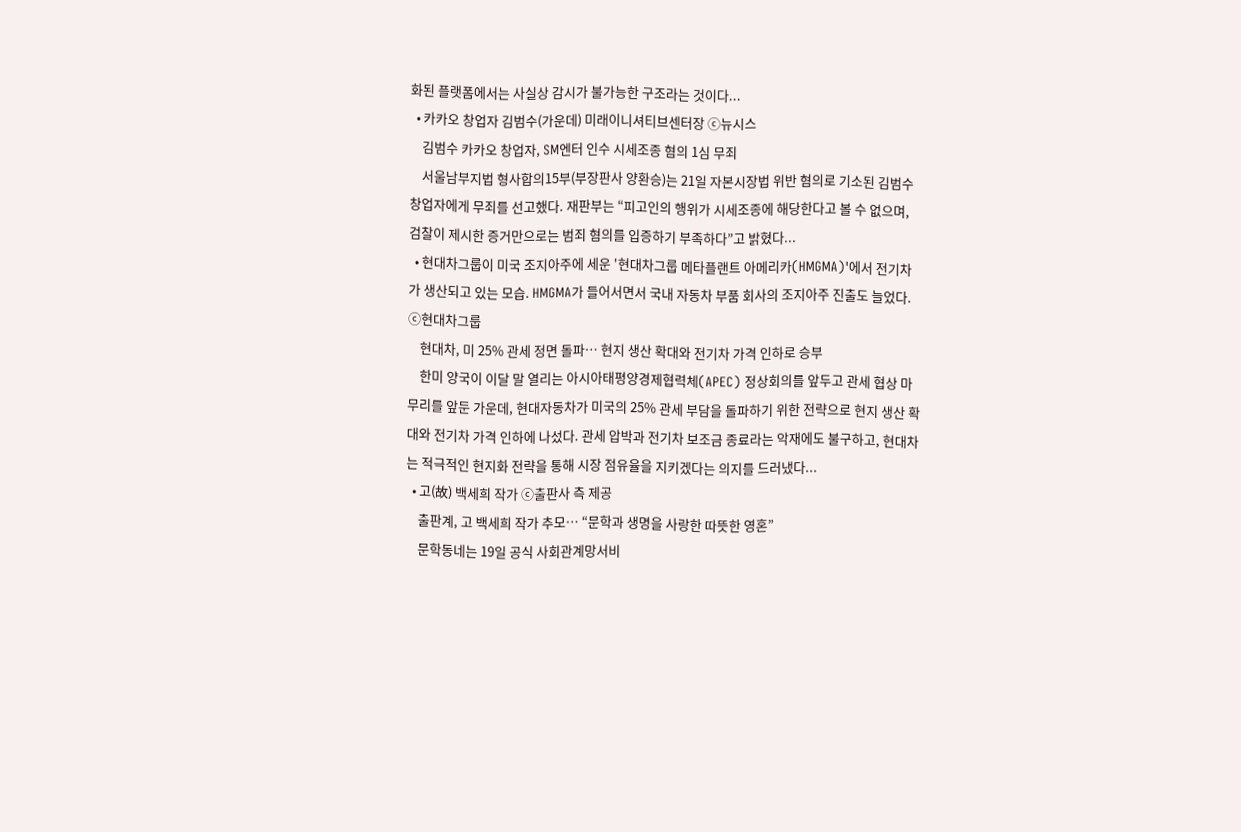화된 플랫폼에서는 사실상 감시가 불가능한 구조라는 것이다...
  • 카카오 창업자 김범수(가운데) 미래이니셔티브센터장 ⓒ뉴시스
    김범수 카카오 창업자, SM엔터 인수 시세조종 혐의 1심 무죄
    서울남부지법 형사합의15부(부장판사 양환승)는 21일 자본시장법 위반 혐의로 기소된 김범수 창업자에게 무죄를 선고했다. 재판부는 “피고인의 행위가 시세조종에 해당한다고 볼 수 없으며, 검찰이 제시한 증거만으로는 범죄 혐의를 입증하기 부족하다”고 밝혔다...
  • 현대차그룹이 미국 조지아주에 세운 '현대차그룹 메타플랜트 아메리카(HMGMA)'에서 전기차가 생산되고 있는 모습. HMGMA가 들어서면서 국내 자동차 부품 회사의 조지아주 진출도 늘었다. ⓒ현대차그룹
    현대차, 미 25% 관세 정면 돌파… 현지 생산 확대와 전기차 가격 인하로 승부
    한미 양국이 이달 말 열리는 아시아태평양경제협력체(APEC) 정상회의를 앞두고 관세 협상 마무리를 앞둔 가운데, 현대자동차가 미국의 25% 관세 부담을 돌파하기 위한 전략으로 현지 생산 확대와 전기차 가격 인하에 나섰다. 관세 압박과 전기차 보조금 종료라는 악재에도 불구하고, 현대차는 적극적인 현지화 전략을 통해 시장 점유율을 지키겠다는 의지를 드러냈다...
  • 고(故) 백세희 작가 ⓒ출판사 측 제공
    출판계, 고 백세희 작가 추모… “문학과 생명을 사랑한 따뜻한 영혼”
    문학동네는 19일 공식 사회관계망서비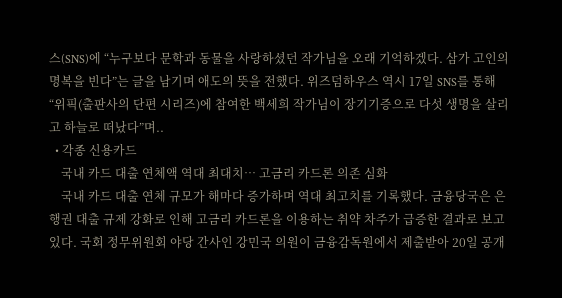스(SNS)에 “누구보다 문학과 동물을 사랑하셨던 작가님을 오래 기억하겠다. 삼가 고인의 명복을 빈다”는 글을 남기며 애도의 뜻을 전했다. 위즈덤하우스 역시 17일 SNS를 통해 “위픽(출판사의 단편 시리즈)에 참여한 백세희 작가님이 장기기증으로 다섯 생명을 살리고 하늘로 떠났다”며..
  • 각종 신용카드
    국내 카드 대출 연체액 역대 최대치… 고금리 카드론 의존 심화
    국내 카드 대출 연체 규모가 해마다 증가하며 역대 최고치를 기록했다. 금융당국은 은행권 대출 규제 강화로 인해 고금리 카드론을 이용하는 취약 차주가 급증한 결과로 보고 있다. 국회 정무위원회 야당 간사인 강민국 의원이 금융감독원에서 제출받아 20일 공개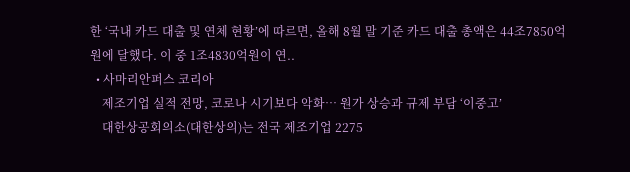한 ‘국내 카드 대출 및 연체 현황’에 따르면, 올해 8월 말 기준 카드 대출 총액은 44조7850억원에 달했다. 이 중 1조4830억원이 연..
  • 사마리안퍼스 코리아
    제조기업 실적 전망, 코로나 시기보다 악화… 원가 상승과 규제 부담 ‘이중고’
    대한상공회의소(대한상의)는 전국 제조기업 2275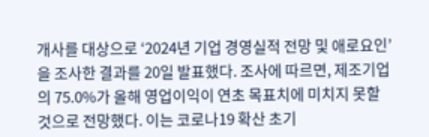개사를 대상으로 ‘2024년 기업 경영실적 전망 및 애로요인’을 조사한 결과를 20일 발표했다. 조사에 따르면, 제조기업의 75.0%가 올해 영업이익이 연초 목표치에 미치지 못할 것으로 전망했다. 이는 코로나19 확산 초기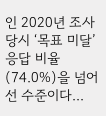인 2020년 조사 당시 ‘목표 미달’ 응답 비율(74.0%)을 넘어선 수준이다...